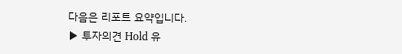다음은 리포트 요약입니다.
▶ 투자의견 Hold 유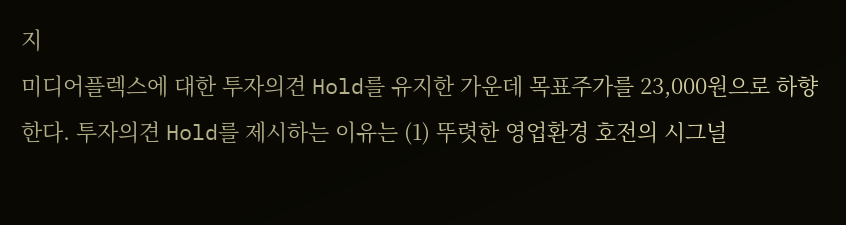지
미디어플렉스에 대한 투자의견 Hold를 유지한 가운데 목표주가를 23,000원으로 하향한다. 투자의견 Hold를 제시하는 이유는 (1) 뚜렷한 영업환경 호전의 시그널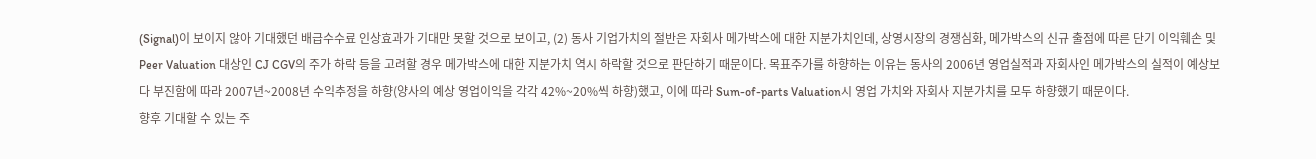(Signal)이 보이지 않아 기대했던 배급수수료 인상효과가 기대만 못할 것으로 보이고, (2) 동사 기업가치의 절반은 자회사 메가박스에 대한 지분가치인데, 상영시장의 경쟁심화, 메가박스의 신규 출점에 따른 단기 이익훼손 및 Peer Valuation 대상인 CJ CGV의 주가 하락 등을 고려할 경우 메가박스에 대한 지분가치 역시 하락할 것으로 판단하기 때문이다. 목표주가를 하향하는 이유는 동사의 2006년 영업실적과 자회사인 메가박스의 실적이 예상보다 부진함에 따라 2007년~2008년 수익추정을 하향(양사의 예상 영업이익을 각각 42%~20%씩 하향)했고, 이에 따라 Sum-of-parts Valuation시 영업 가치와 자회사 지분가치를 모두 하향했기 때문이다.
향후 기대할 수 있는 주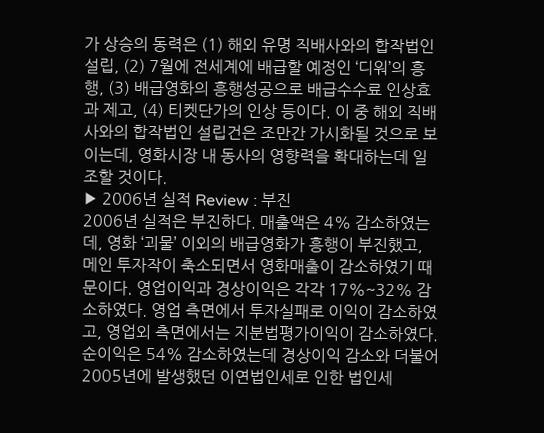가 상승의 동력은 (1) 해외 유명 직배사와의 합작법인 설립, (2) 7월에 전세계에 배급할 예정인 ‘디워’의 흥행, (3) 배급영화의 흥행성공으로 배급수수료 인상효과 제고, (4) 티켓단가의 인상 등이다. 이 중 해외 직배사와의 합작법인 설립건은 조만간 가시화될 것으로 보이는데, 영화시장 내 동사의 영향력을 확대하는데 일조할 것이다.
▶ 2006년 실적 Review : 부진
2006년 실적은 부진하다. 매출액은 4% 감소하였는데, 영화 ‘괴물’ 이외의 배급영화가 흥행이 부진했고, 메인 투자작이 축소되면서 영화매출이 감소하였기 때문이다. 영업이익과 경상이익은 각각 17%~32% 감소하였다. 영업 측면에서 투자실패로 이익이 감소하였고, 영업외 측면에서는 지분법평가이익이 감소하였다. 순이익은 54% 감소하였는데 경상이익 감소와 더불어 2005년에 발생했던 이연법인세로 인한 법인세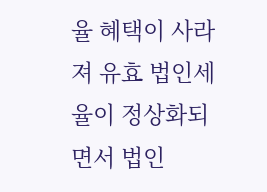율 혜택이 사라져 유효 법인세율이 정상화되면서 법인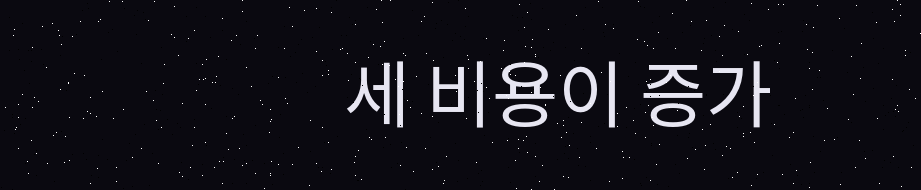세 비용이 증가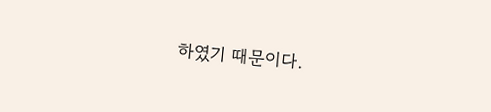하였기 때문이다.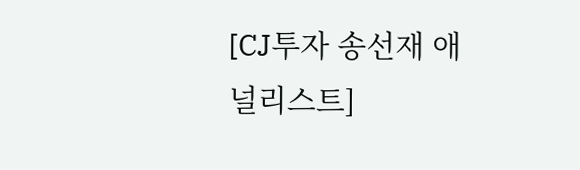[CJ투자 송선재 애널리스트]